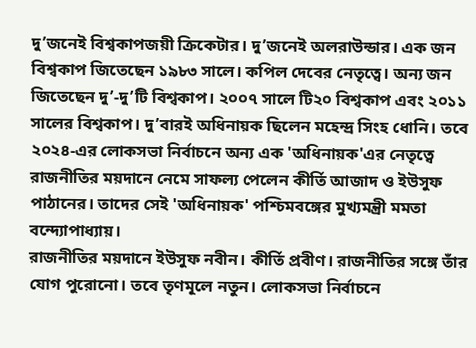দু’জনেই বিশ্বকাপজয়ী ক্রিকেটার। দু’জনেই অলরাউন্ডার। এক জন বিশ্বকাপ জিতেছেন ১৯৮৩ সালে। কপিল দেবের নেতৃত্বে। অন্য জন জিতেছেন দু’-দু’টি বিশ্বকাপ। ২০০৭ সালে টি২০ বিশ্বকাপ এবং ২০১১ সালের বিশ্বকাপ। দু’বারই অধিনায়ক ছিলেন মহেন্দ্র সিংহ ধোনি। তবে ২০২৪-এর লোকসভা নির্বাচনে অন্য এক 'অধিনায়ক'এর নেতৃত্বে রাজনীতির ময়দানে নেমে সাফল্য পেলেন কীর্তি আজাদ ও ইউসুফ পাঠানের। তাদের সেই 'অধিনায়ক' পশ্চিমবঙ্গের মুখ্যমন্ত্রী মমতা বন্দ্যোপাধ্যায়।
রাজনীতির ময়দানে ইউসুফ নবীন। কীর্তি প্রবীণ। রাজনীতির সঙ্গে তাঁর যোগ পুরোনো। তবে তৃণমূলে নতুন। লোকসভা নির্বাচনে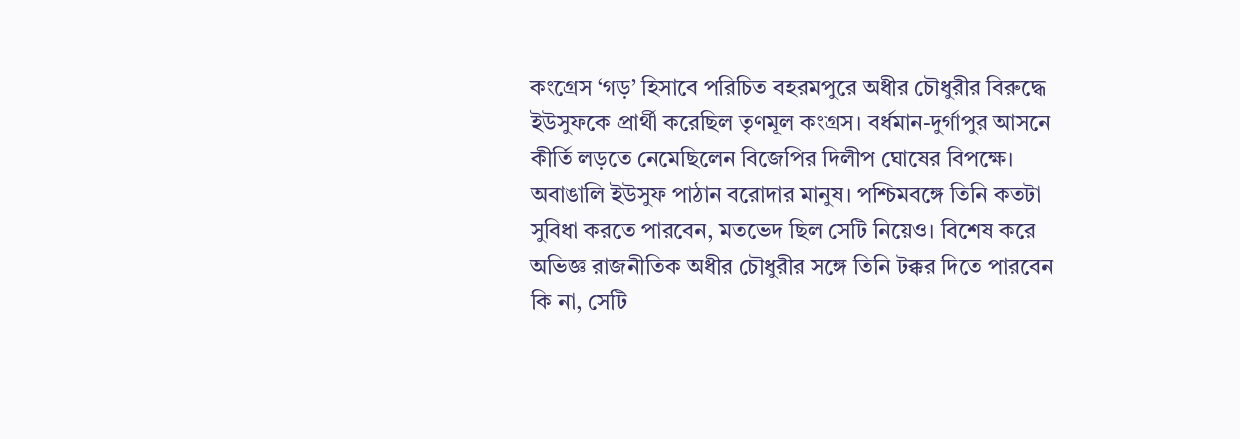কংগ্রেস ‘গড়’ হিসাবে পরিচিত বহরমপুরে অধীর চৌধুরীর বিরুদ্ধে ইউসুফকে প্রার্থী করেছিল তৃণমূল কংগ্রস। বর্ধমান-দুর্গাপুর আসনে কীর্তি লড়তে নেমেছিলেন বিজেপির দিলীপ ঘোষের বিপক্ষে।
অবাঙালি ইউসুফ পাঠান বরোদার মানুষ। পশ্চিমবঙ্গে তিনি কতটা সুবিধা করতে পারবেন, মতভেদ ছিল সেটি নিয়েও। বিশেষ করে অভিজ্ঞ রাজনীতিক অধীর চৌধুরীর সঙ্গে তিনি টক্কর দিতে পারবেন কি না, সেটি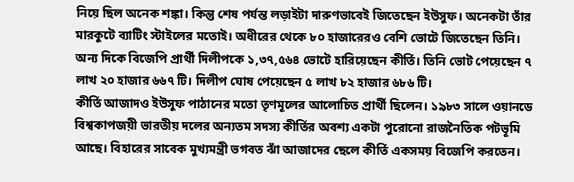নিয়ে ছিল অনেক শঙ্কা। কিন্তু শেষ পর্যন্ত লড়াইটা দারুণভাবেই জিতেছেন ইউসুফ। অনেকটা তাঁর মারকুটে ব্যাটিং স্টাইলের মতোই। অধীরের থেকে ৮০ হাজারেরও বেশি ভোটে জিতেছেন তিনি।
অন্য দিকে বিজেপি প্রার্থী দিলীপকে ১,৩৭,৫৬৪ ভোটে হারিয়েছেন কীর্তি। তিনি ভোট পেয়েছেন ৭ লাখ ২০ হাজার ৬৬৭ টি। দিলীপ ঘোষ পেয়েছেন ৫ লাখ ৮২ হাজার ৬৮৬ টি।
কীর্তি আজাদও ইউসুফ পাঠানের মতো তৃণমূলের আলোচিত প্রার্থী ছিলেন। ১৯৮৩ সালে ওয়ানডে বিশ্বকাপজয়ী ভারতীয় দলের অন্যতম সদস্য কীর্তির অবশ্য একটা পুরোনো রাজনৈতিক পটভূমি আছে। বিহারের সাবেক মুখ্যমন্ত্রী ভগবত ঝাঁ আজাদের ছেলে কীর্তি একসময় বিজেপি করতেন।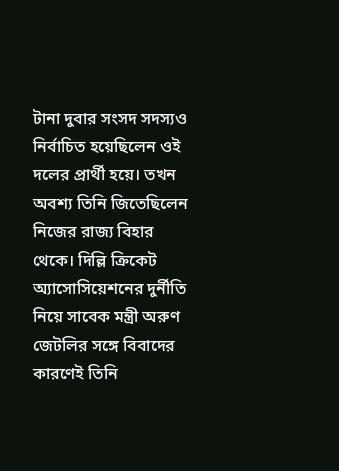টানা দুবার সংসদ সদস্যও নির্বাচিত হয়েছিলেন ওই দলের প্রার্থী হয়ে। তখন অবশ্য তিনি জিতেছিলেন নিজের রাজ্য বিহার থেকে। দিল্লি ক্রিকেট অ্যাসোসিয়েশনের দুর্নীতি নিয়ে সাবেক মন্ত্রী অরুণ জেটলির সঙ্গে বিবাদের কারণেই তিনি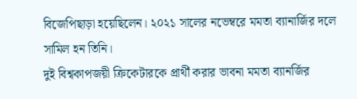বিজেপিছাড়া হয়েছিলেন। ২০২১ সালের নভেম্বরে মমতা ব্যানার্জির দলে সামিল হন তিনি।
দুই বিশ্বকাপজয়ী ক্রিকেটারকে প্রার্থী করার ভাবনা মমতা ব্যানর্জির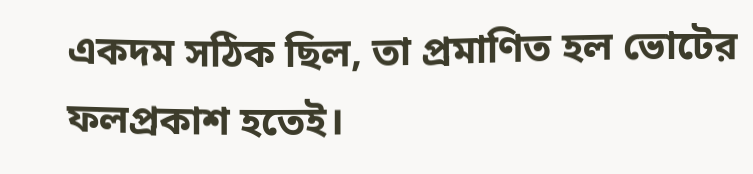একদম সঠিক ছিল, তা প্রমাণিত হল ভোটের ফলপ্রকাশ হতেই।